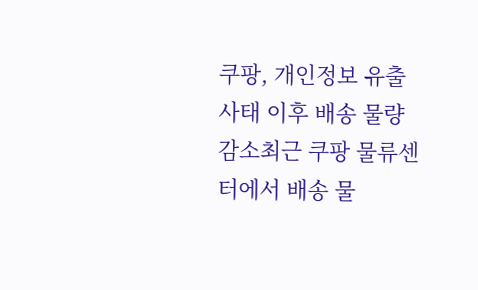쿠팡, 개인정보 유출 사태 이후 배송 물량 감소최근 쿠팡 물류센터에서 배송 물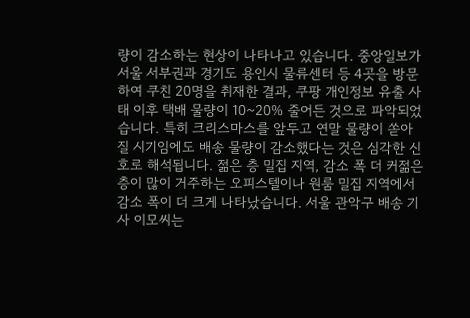량이 감소하는 현상이 나타나고 있습니다. 중앙일보가 서울 서부권과 경기도 용인시 물류센터 등 4곳을 방문하여 쿠친 20명을 취재한 결과, 쿠팡 개인정보 유출 사태 이후 택배 물량이 10~20% 줄어든 것으로 파악되었습니다. 특히 크리스마스를 앞두고 연말 물량이 쏟아질 시기임에도 배송 물량이 감소했다는 것은 심각한 신호로 해석됩니다. 젊은 층 밀집 지역, 감소 폭 더 커젊은 층이 많이 거주하는 오피스텔이나 원룸 밀집 지역에서 감소 폭이 더 크게 나타났습니다. 서울 관악구 배송 기사 이모씨는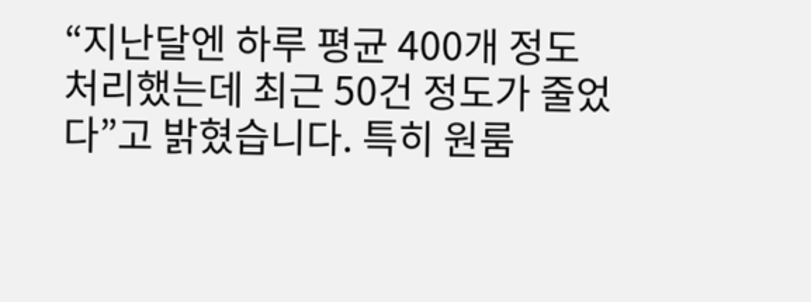“지난달엔 하루 평균 400개 정도 처리했는데 최근 50건 정도가 줄었다”고 밝혔습니다. 특히 원룸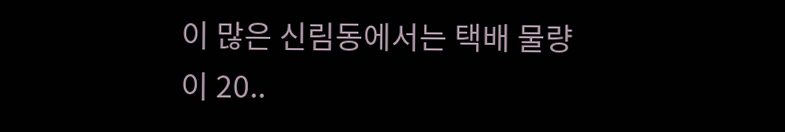이 많은 신림동에서는 택배 물량이 20..